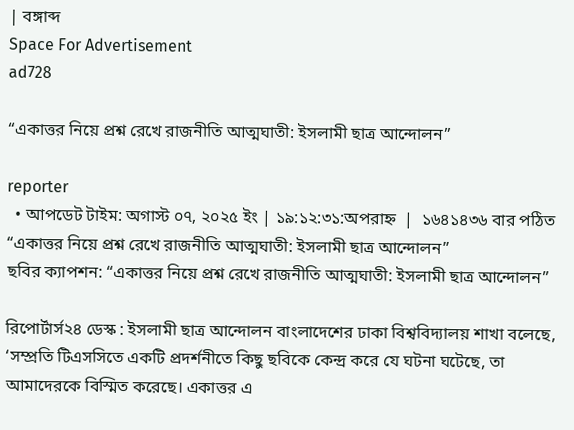| বঙ্গাব্দ
Space For Advertisement
ad728

“একাত্তর নিয়ে প্রশ্ন রেখে রাজনীতি আত্মঘাতী: ইসলামী ছাত্র আন্দোলন”

reporter
  • আপডেট টাইম: অগাস্ট ০৭, ২০২৫ ইং | ১৯:১২:৩১:অপরাহ্ন  |  ১৬৪১৪৩৬ বার পঠিত
“একাত্তর নিয়ে প্রশ্ন রেখে রাজনীতি আত্মঘাতী: ইসলামী ছাত্র আন্দোলন”
ছবির ক্যাপশন: “একাত্তর নিয়ে প্রশ্ন রেখে রাজনীতি আত্মঘাতী: ইসলামী ছাত্র আন্দোলন”

রিপোর্টার্স২৪ ডেস্ক : ইসলামী ছাত্র আন্দোলন বাংলাদেশের ঢাকা বিশ্ববিদ্যালয় শাখা বলেছে, ‘সম্প্রতি টিএসসিতে একটি প্রদর্শনীতে কিছু ছবিকে কেন্দ্র করে যে ঘটনা ঘটেছে, তা আমাদেরকে বিস্মিত করেছে। একাত্তর এ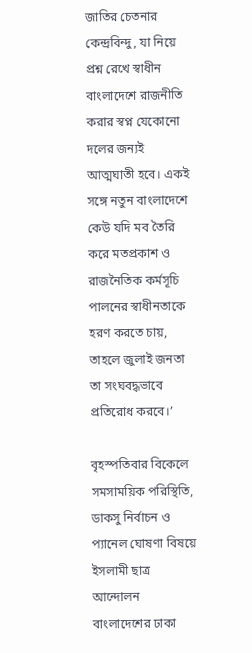জাতির চেতনার কেন্দ্রবিন্দু, যা নিয়ে প্রশ্ন রেখে স্বাধীন বাংলাদেশে রাজনীতি করার স্বপ্ন যেকোনো দলের জন্যই আত্মঘাতী হবে। একই সঙ্গে নতুন বাংলাদেশে কেউ যদি মব তৈরি করে মতপ্রকাশ ও রাজনৈতিক কর্মসূচি পালনের স্বাধীনতাকে হরণ করতে চায়, তাহলে জুলাই জনতা তা সংঘবদ্ধভাবে প্রতিরোধ করবে।’

বৃহস্পতিবার বিকেলে সমসাময়িক পরিস্থিতি, ডাকসু নির্বাচন ও প্যানেল ঘোষণা বিষয়ে ইসলামী ছাত্র আন্দোলন বাংলাদেশের ঢাকা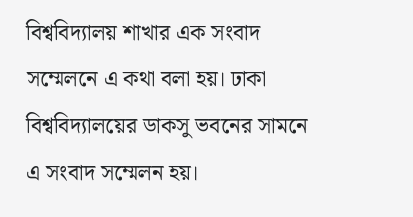বিশ্ববিদ্যালয় শাখার এক সংবাদ সম্মেলনে এ কথা বলা হয়। ঢাকা বিশ্ববিদ্যালয়ের ডাকসু ভবনের সামনে এ সংবাদ সম্মেলন হয়।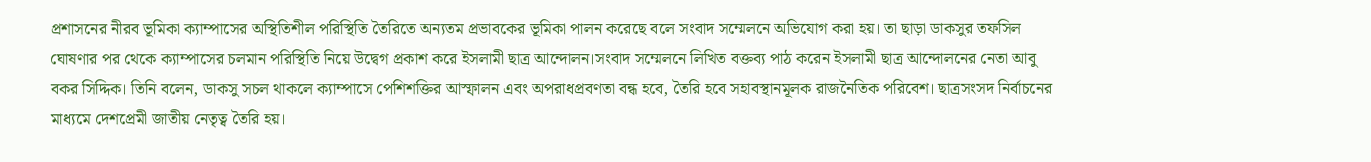প্রশাসনের নীরব ভূমিকা ক্যাম্পাসের অস্থিতিশীল পরিস্থিতি তৈরিতে অন্যতম প্রভাবকের ভূমিকা পালন করেছে বলে সংবাদ সম্মেলনে অভিযোগ করা হয়। তা ছাড়া ডাকসুর তফসিল ঘোষণার পর থেকে ক্যাম্পাসের চলমান পরিস্থিতি নিয়ে উদ্বেগ প্রকাশ করে ইসলামী ছাত্র আন্দোলন।সংবাদ সম্মেলনে লিখিত বক্তব্য পাঠ করেন ইসলামী ছাত্র আন্দোলনের নেতা আবু বকর সিদ্দিক। তিনি বলেন, ডাকসু সচল থাকলে ক্যাম্পাসে পেশিশক্তির আস্ফালন এবং অপরাধপ্রবণতা বন্ধ হবে, তৈরি হবে সহাবস্থানমূলক রাজনৈতিক পরিবেশ। ছাত্রসংসদ নির্বাচনের মাধ্যমে দেশপ্রেমী জাতীয় নেতৃত্ব তৈরি হয়।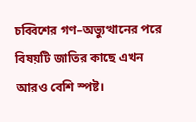চব্বিশের গণ–অভ্যুত্থানের পরে বিষয়টি জাতির কাছে এখন আরও বেশি স্পষ্ট।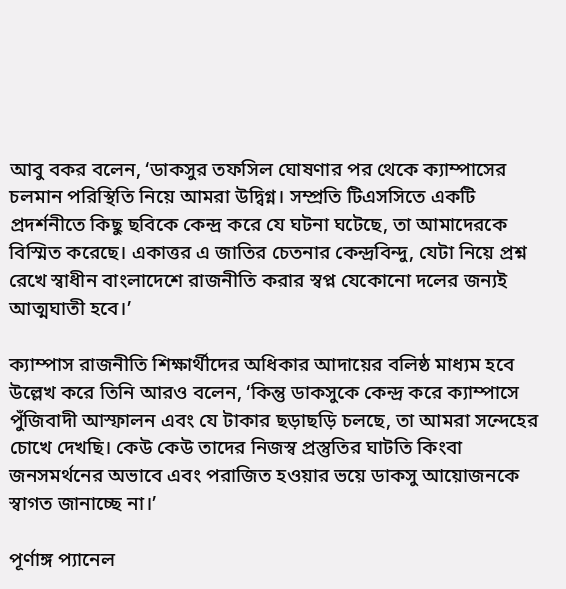আবু বকর বলেন, ‘ডাকসুর তফসিল ঘোষণার পর থেকে ক্যাম্পাসের চলমান পরিস্থিতি নিয়ে আমরা উদ্বিগ্ন। সম্প্রতি টিএসসিতে একটি প্রদর্শনীতে কিছু ছবিকে কেন্দ্র করে যে ঘটনা ঘটেছে, তা আমাদেরকে বিস্মিত করেছে। একাত্তর এ জাতির চেতনার কেন্দ্রবিন্দু, যেটা নিয়ে প্রশ্ন রেখে স্বাধীন বাংলাদেশে রাজনীতি করার স্বপ্ন যেকোনো দলের জন্যই আত্মঘাতী হবে।’

ক্যাম্পাস রাজনীতি শিক্ষার্থীদের অধিকার আদায়ের বলিষ্ঠ মাধ্যম হবে উল্লেখ করে তিনি আরও বলেন, ‘কিন্তু ডাকসুকে কেন্দ্র করে ক্যাম্পাসে পুঁজিবাদী আস্ফালন এবং যে টাকার ছড়াছড়ি চলছে, তা আমরা সন্দেহের চোখে দেখছি। কেউ কেউ তাদের নিজস্ব প্রস্তুতির ঘাটতি কিংবা জনসমর্থনের অভাবে এবং পরাজিত হওয়ার ভয়ে ডাকসু আয়োজনকে স্বাগত জানাচ্ছে না।’

পূর্ণাঙ্গ প্যানেল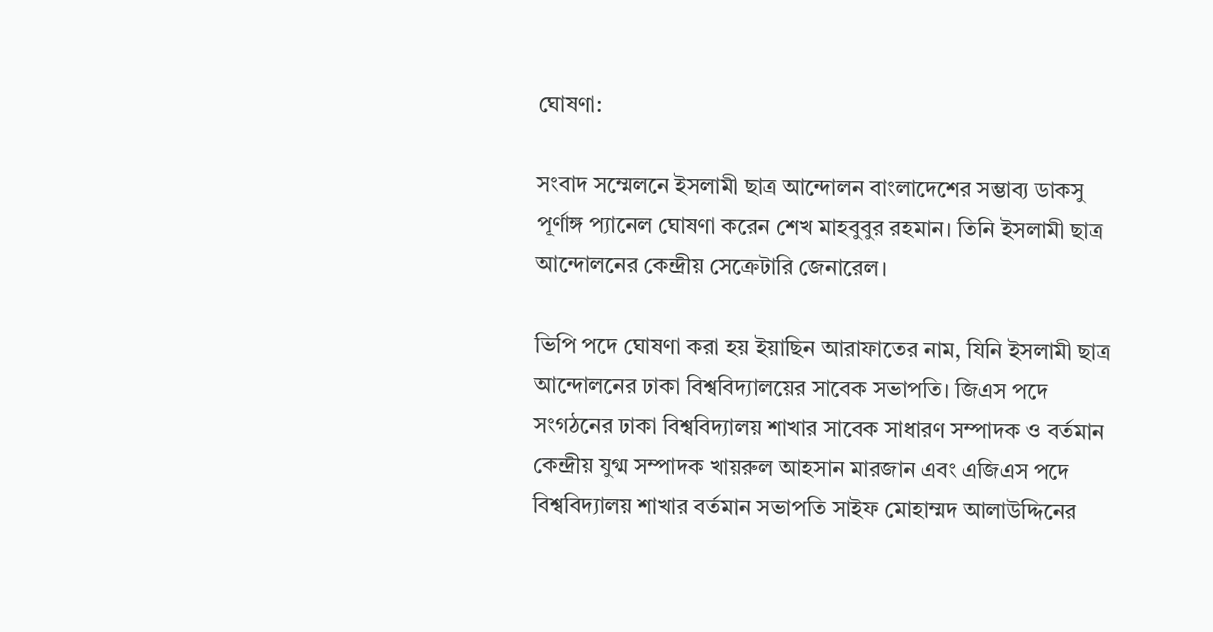ঘোষণা:

সংবাদ সম্মেলনে ইসলামী ছাত্র আন্দোলন বাংলাদেশের সম্ভাব্য ডাকসু পূর্ণাঙ্গ প্যানেল ঘোষণা করেন শেখ মাহবুবুর রহমান। তিনি ইসলামী ছাত্র আন্দোলনের কেন্দ্রীয় সেক্রেটারি জেনারেল।

ভিপি পদে ঘোষণা করা হয় ইয়াছিন আরাফাতের নাম, যিনি ইসলামী ছাত্র আন্দোলনের ঢাকা বিশ্ববিদ্যালয়ের সাবেক সভাপতি। জিএস পদে সংগঠনের ঢাকা বিশ্ববিদ্যালয় শাখার সাবেক সাধারণ সম্পাদক ও বর্তমান কেন্দ্রীয় যুগ্ম সম্পাদক খায়রুল আহসান মারজান এবং এজিএস পদে বিশ্ববিদ্যালয় শাখার বর্তমান সভাপতি সাইফ মোহাম্মদ আলাউদ্দিনের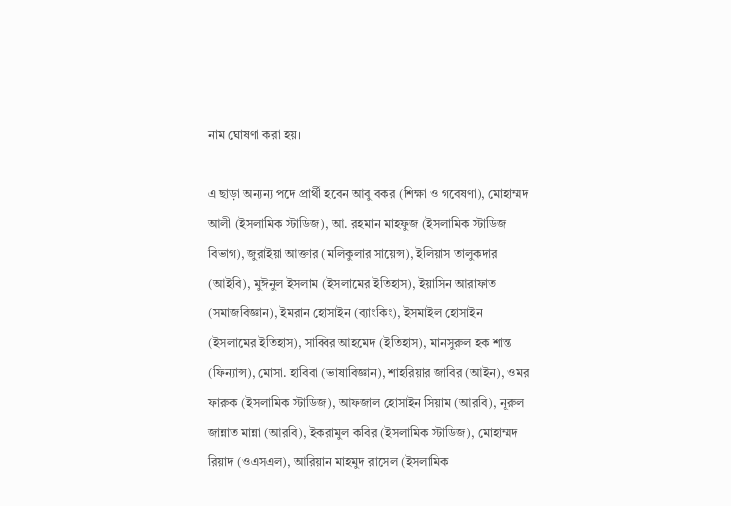নাম ঘোষণা করা হয়।

এ ছাড়া অন্যন্য পদে প্রার্থী হবেন আবু বকর (শিক্ষা ও গবেষণা), মোহাম্মদ আলী (ইসলামিক স্টাডিজ), আ. রহমান মাহফুজ (ইসলামিক স্টাডিজ বিভাগ), জুরাইয়া আক্তার (মলিকুলার সায়েন্স), ইলিয়াস তালুকদার (আইবি), মুঈনুল ইসলাম (ইসলামের ইতিহাস), ইয়াসিন আরাফাত (সমাজবিজ্ঞান), ইমরান হোসাইন (ব্যাংকিং), ইসমাইল হোসাইন (ইসলামের ইতিহাস), সাব্বির আহমেদ (ইতিহাস), মানসুরুল হক শান্ত (ফিন্যান্স), মোসা. হাবিবা (ভাষাবিজ্ঞান), শাহরিয়ার জাবির (আইন), ওমর ফারুক (ইসলামিক স্টাডিজ), আফজাল হোসাইন সিয়াম (আরবি), নূরুল জান্নাত মান্না (আরবি), ইকরামুল কবির (ইসলামিক স্টাডিজ), মোহাম্মদ রিয়াদ (ওএসএল), আরিয়ান মাহমুদ রাসেল (ইসলামিক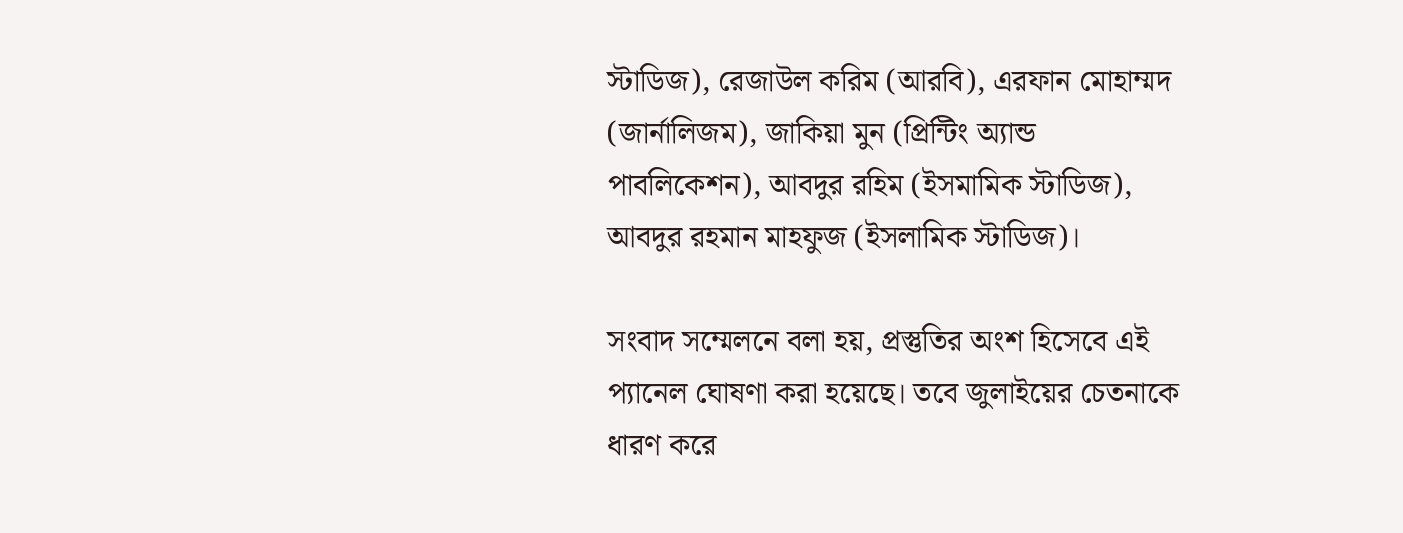স্টাডিজ), রেজাউল করিম (আরবি), এরফান মোহাম্মদ (জার্নালিজম), জাকিয়া মুন (প্রিন্টিং অ্যান্ড পাবলিকেশন), আবদুর রহিম (ইসমামিক স্টাডিজ), আবদুর রহমান মাহফুজ (ইসলামিক স্টাডিজ)।

সংবাদ সম্মেলনে বলা হয়, প্রস্তুতির অংশ হিসেবে এই প্যানেল ঘোষণা করা হয়েছে। তবে জুলাইয়ের চেতনাকে ধারণ করে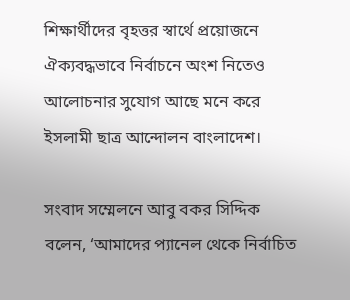শিক্ষার্থীদের বৃহত্তর স্বার্থে প্রয়োজনে ঐক্যবদ্ধভাবে নির্বাচনে অংশ নিতেও আলোচনার সুযোগ আছে মনে করে ইসলামী ছাত্র আন্দোলন বাংলাদেশ।

সংবাদ সম্মেলনে আবু বকর সিদ্দিক বলেন, ‘আমাদের প্যানেল থেকে নির্বাচিত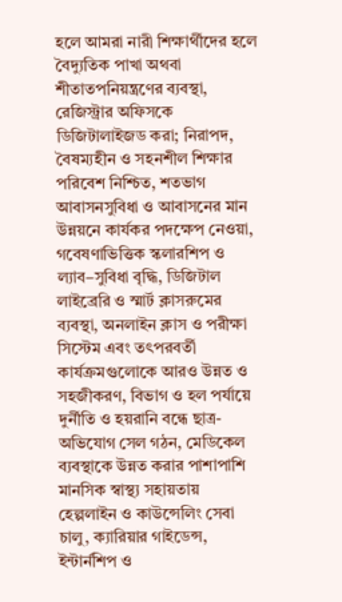হলে আমরা নারী শিক্ষার্থীদের হলে বৈদ্যুতিক পাখা অথবা শীতাতপনিয়ন্ত্রণের ব্যবস্থা, রেজিস্ট্রার অফিসকে ডিজিটালাইজড করা; নিরাপদ, বৈষম্যহীন ও সহনশীল শিক্ষার পরিবেশ নিশ্চিত, শতভাগ আবাসনসুবিধা ও আবাসনের মান উন্নয়নে কার্যকর পদক্ষেপ নেওয়া, গবেষণাভিত্তিক স্কলারশিপ ও ল্যাব–সুবিধা বৃদ্ধি, ডিজিটাল লাইব্রেরি ও স্মার্ট ক্লাসরুমের ব্যবস্থা, অনলাইন ক্লাস ও পরীক্ষা সিস্টেম এবং তৎপরবর্তী কার্যক্রমগুলোকে আরও উন্নত ও সহজীকরণ, বিভাগ ও হল পর্যায়ে দুর্নীতি ও হয়রানি বন্ধে ছাত্র-অভিযোগ সেল গঠন, মেডিকেল ব্যবস্থাকে উন্নত করার পাশাপাশি মানসিক স্বাস্থ্য সহায়তায় হেল্পলাইন ও কাউন্সেলিং সেবা চালু, ক্যারিয়ার গাইডেন্স, ইন্টার্নশিপ ও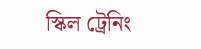স্কিল ট্রেনিং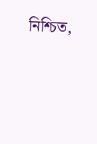নিশ্চিত,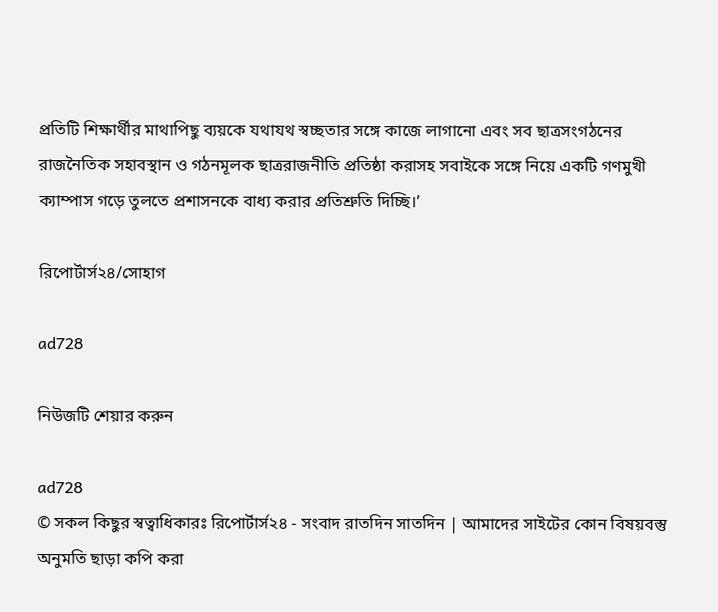প্রতিটি শিক্ষার্থীর মাথাপিছু ব্যয়কে যথাযথ স্বচ্ছতার সঙ্গে কাজে লাগানো এবং সব ছাত্রসংগঠনের রাজনৈতিক সহাবস্থান ও গঠনমূলক ছাত্ররাজনীতি প্রতিষ্ঠা করাসহ সবাইকে সঙ্গে নিয়ে একটি গণমুখী ক্যাম্পাস গড়ে তুলতে প্রশাসনকে বাধ্য করার প্রতিশ্রুতি দিচ্ছি।’

রিপোর্টার্স২৪/সোহাগ

ad728

নিউজটি শেয়ার করুন

ad728
© সকল কিছুর স্বত্বাধিকারঃ রিপোর্টার্স২৪ - সংবাদ রাতদিন সাতদিন | আমাদের সাইটের কোন বিষয়বস্তু অনুমতি ছাড়া কপি করা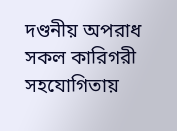দণ্ডনীয় অপরাধ
সকল কারিগরী সহযোগিতায়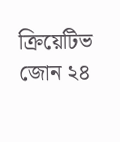ক্রিয়েটিভ জোন ২৪